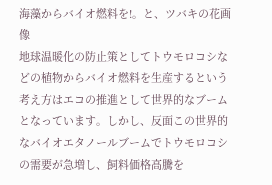海藻からバイオ燃料を!。と、ツバキの花画像
地球温暖化の防止策としてトウモロコシなどの植物からバイオ燃料を生産するという考え方はエコの推進として世界的なブームとなっています。しかし、反面この世界的なバイオエタノールブームでトウモロコシの需要が急増し、飼料価格高騰を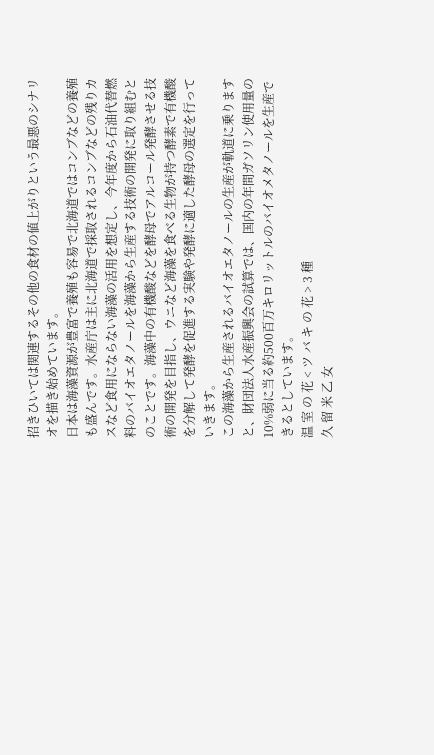招きひいては関連するその他の食材の値上がりという最悪のシナリオを描き始めています。
日本は海藻資源が豊富で養殖も容易で北海道ではコンブなどの養殖も盛んです。水産庁は主に北海道で採取されるコンブなどの残りカスなど食用にならない海藻の活用を想定し、今年度から石油代替燃料のバイオエタノールを海藻から生産する技術の開発に取り組むとのことです。海藻中の有機酸などを酵母でアルコール発酵させる技術の開発を目指し、ウニなど海藻を食べる生物が持つ酵素で有機酸を分解して発酵を促進する実験や発酵に適した酵母の選定を行っていきます。
この海藻から生産されるバイオエタノールの生産が軌道に乗りますと、財団法人水産振興会の試算では、国内の年間ガソリン使用量の10%弱に当る約500百万キロリットルのバイオメタノールを生産できるとしています。
温 室 の 花 < ツ バ キ の 花 > 3 種
久 留 米 乙 女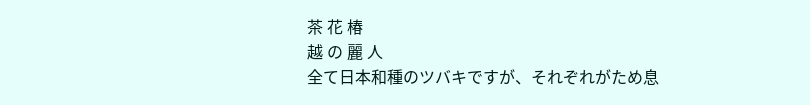茶 花 椿
越 の 麗 人
全て日本和種のツバキですが、それぞれがため息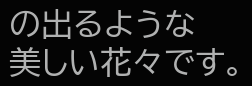の出るような
美しい花々です。